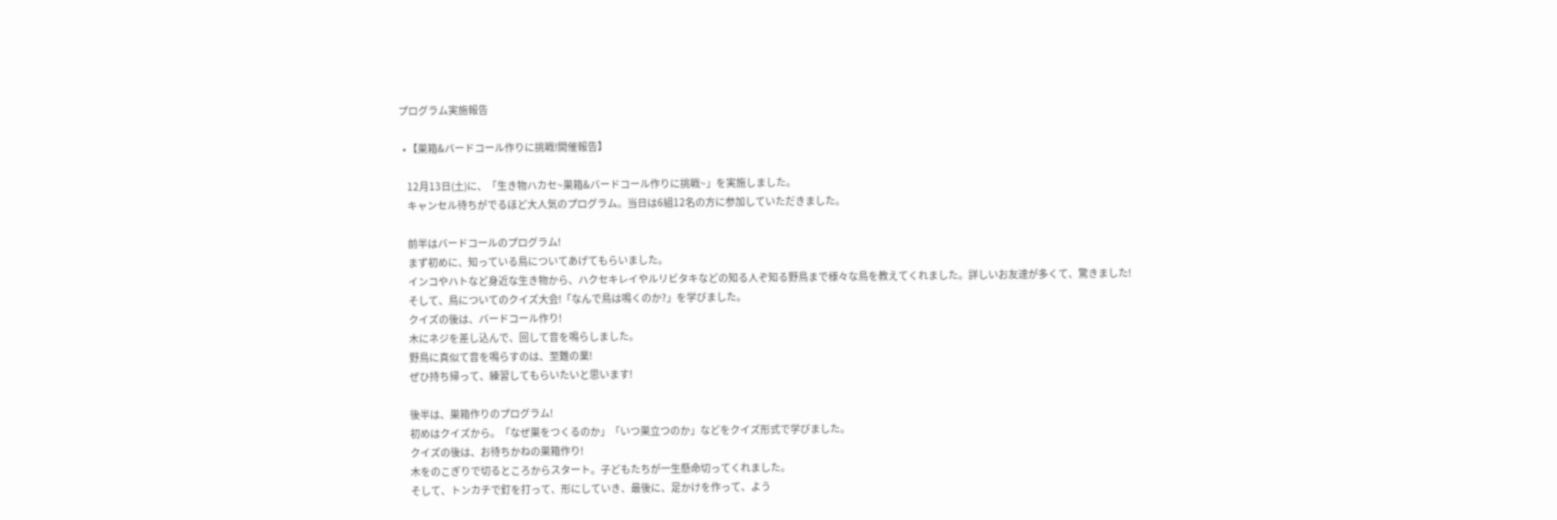プログラム実施報告

  • 【巣箱&バードコール作りに挑戦!開催報告】

    12月13日(土)に、「生き物ハカセ~巣箱&バードコール作りに挑戦~」を実施しました。
    キャンセル待ちがでるほど大人気のプログラム。当日は6組12名の方に参加していただきました。

    前半はバードコールのプログラム!
    まず初めに、知っている鳥についてあげてもらいました。
    インコやハトなど身近な生き物から、ハクセキレイやルリビタキなどの知る人ぞ知る野鳥まで様々な鳥を教えてくれました。詳しいお友達が多くて、驚きました!
    そして、鳥についてのクイズ大会!「なんで鳥は鳴くのか?」を学びました。
    クイズの後は、バードコール作り!
    木にネジを差し込んで、回して音を鳴らしました。
    野鳥に真似て音を鳴らすのは、至難の業!
    ぜひ持ち帰って、練習してもらいたいと思います!

    後半は、巣箱作りのプログラム!
    初めはクイズから。「なぜ巣をつくるのか」「いつ巣立つのか」などをクイズ形式で学びました。
    クイズの後は、お待ちかねの巣箱作り!
    木をのこぎりで切るところからスタート。子どもたちが一生懸命切ってくれました。
    そして、トンカチで釘を打って、形にしていき、最後に、足かけを作って、よう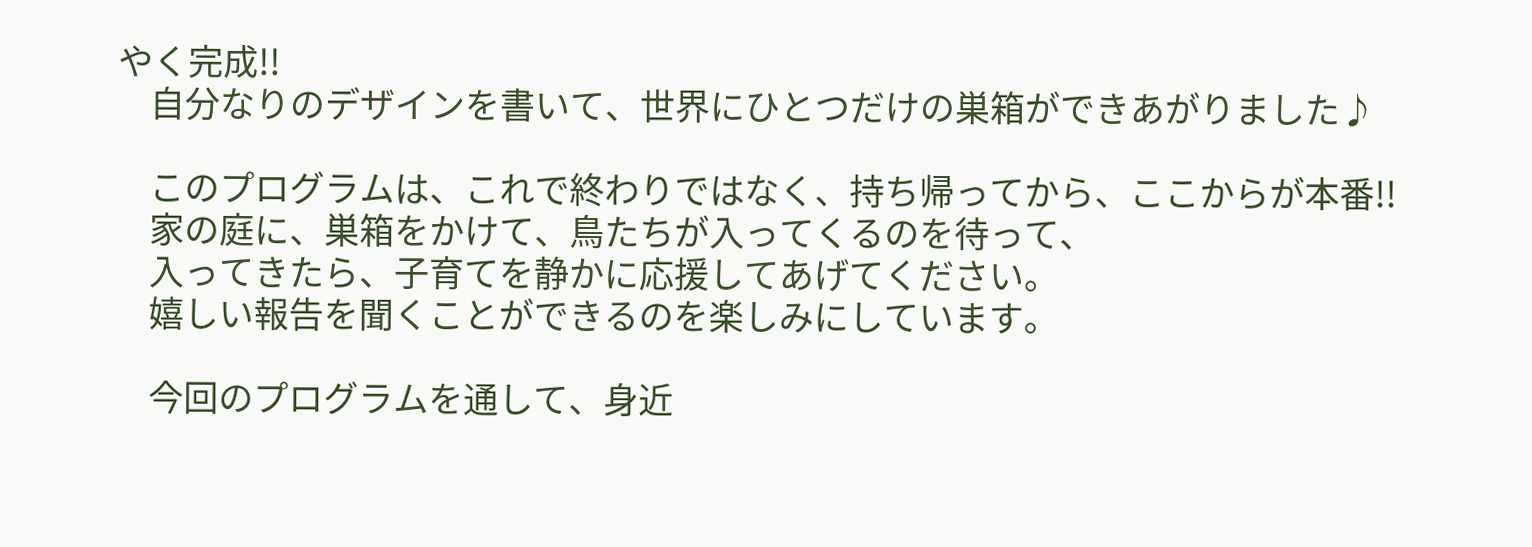やく完成!!
    自分なりのデザインを書いて、世界にひとつだけの巣箱ができあがりました♪

    このプログラムは、これで終わりではなく、持ち帰ってから、ここからが本番!!
    家の庭に、巣箱をかけて、鳥たちが入ってくるのを待って、
    入ってきたら、子育てを静かに応援してあげてください。
    嬉しい報告を聞くことができるのを楽しみにしています。

    今回のプログラムを通して、身近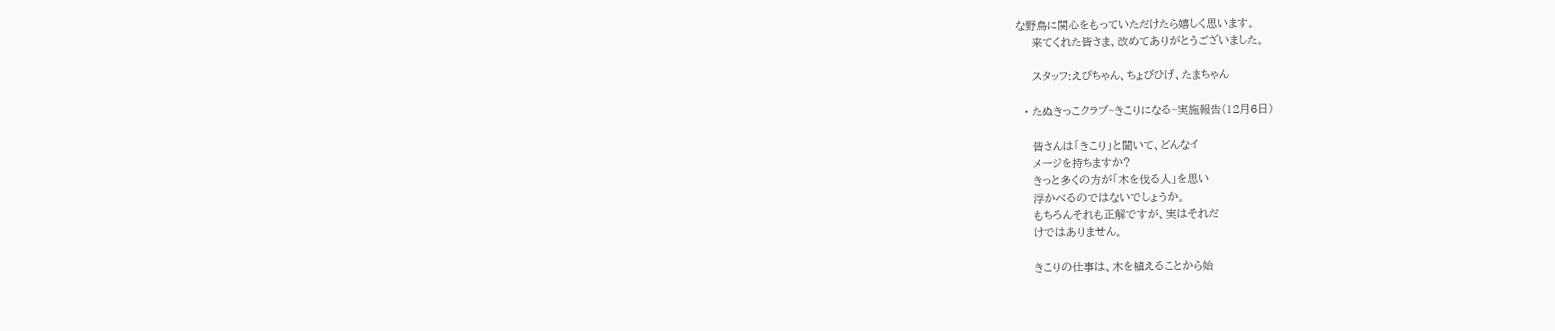な野鳥に関心をもっていただけたら嬉しく思います。
    来てくれた皆さま、改めてありがとうございました。

    スタッフ:えびちゃん、ちょびひげ、たまちゃん

  • たぬきっこクラブ~きこりになる~実施報告(12月6日)

    皆さんは「きこり」と聞いて、どんなイ
    メージを持ちますか?
    きっと多くの方が「木を伐る人」を思い
    浮かべるのではないでしょうか。
    もちろんそれも正解ですが、実はそれだ
    けではありません。

    きこりの仕事は、木を植えることから始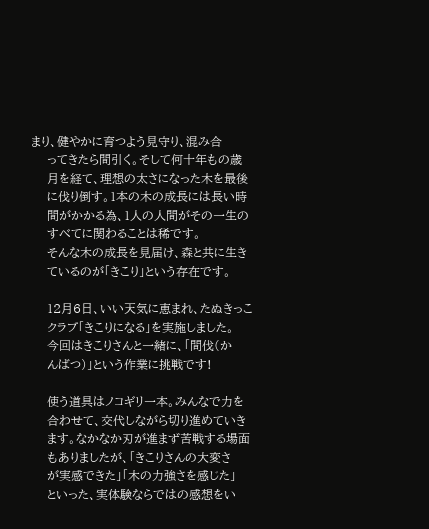まり、健やかに育つよう見守り、混み合
    ってきたら間引く。そして何十年もの歳
    月を経て、理想の太さになった木を最後
    に伐り倒す。1本の木の成長には長い時
    間がかかる為、1人の人間がその一生の
    すべてに関わることは稀です。
    そんな木の成長を見届け、森と共に生き
    ているのが「きこり」という存在です。

    12月6日、いい天気に恵まれ、たぬきっこ
    クラブ「きこりになる」を実施しました。
    今回はきこりさんと一緒に、「間伐(か
    んばつ)」という作業に挑戦です!

    使う道具はノコギリ一本。みんなで力を
    合わせて、交代しながら切り進めていき
    ます。なかなか刃が進まず苦戦する場面
    もありましたが、「きこりさんの大変さ
    が実感できた」「木の力強さを感じた」
    といった、実体験ならではの感想をい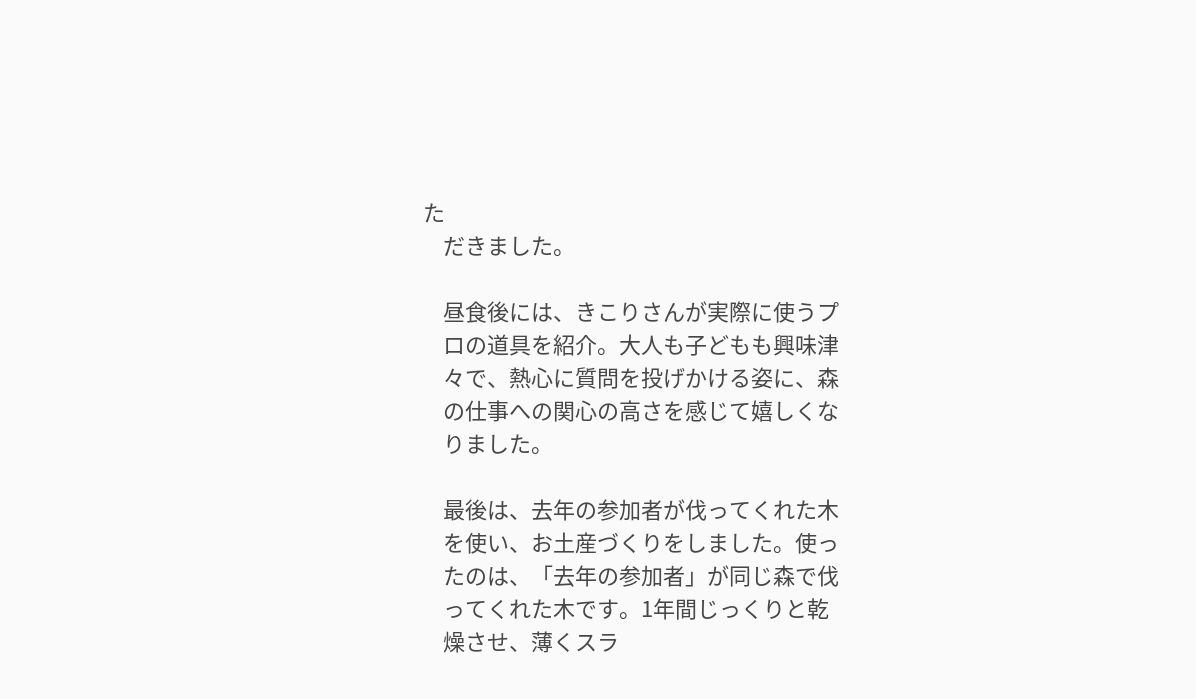た
    だきました。

    昼食後には、きこりさんが実際に使うプ
    ロの道具を紹介。大人も子どもも興味津
    々で、熱心に質問を投げかける姿に、森
    の仕事への関心の高さを感じて嬉しくな
    りました。

    最後は、去年の参加者が伐ってくれた木
    を使い、お土産づくりをしました。使っ
    たのは、「去年の参加者」が同じ森で伐
    ってくれた木です。1年間じっくりと乾
    燥させ、薄くスラ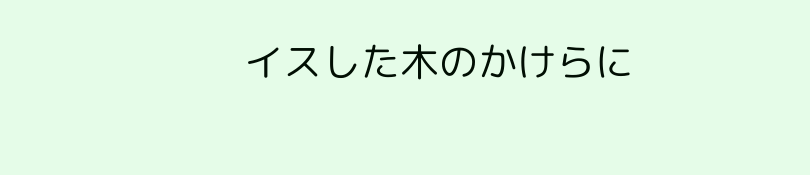イスした木のかけらに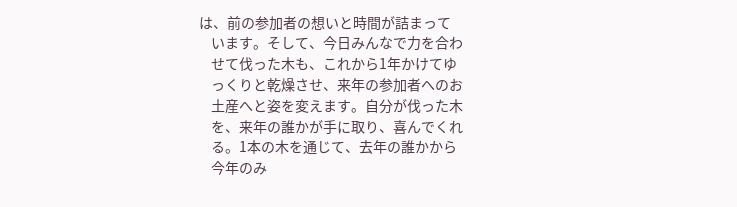は、前の参加者の想いと時間が詰まって
    います。そして、今日みんなで力を合わ
    せて伐った木も、これから1年かけてゆ
    っくりと乾燥させ、来年の参加者へのお
    土産へと姿を変えます。自分が伐った木
    を、来年の誰かが手に取り、喜んでくれ
    る。1本の木を通じて、去年の誰かから
    今年のみ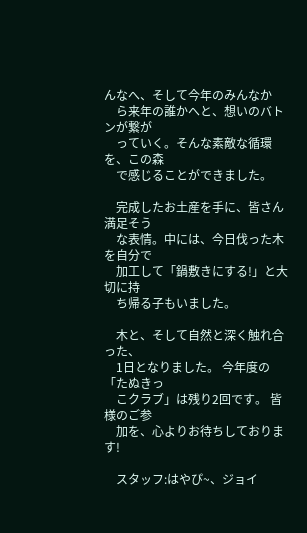んなへ、そして今年のみんなか
    ら来年の誰かへと、想いのバトンが繋が
    っていく。そんな素敵な循環を、この森
    で感じることができました。

    完成したお土産を手に、皆さん満足そう
    な表情。中には、今日伐った木を自分で
    加工して「鍋敷きにする!」と大切に持
    ち帰る子もいました。

    木と、そして自然と深く触れ合った、
    1日となりました。 今年度の「たぬきっ
    こクラブ」は残り2回です。 皆様のご参
    加を、心よりお待ちしております!

    スタッフ:はやぴ~、ジョイ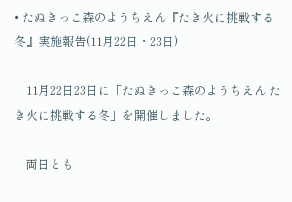• たぬきっこ森のようちえん『たき火に挑戦する冬』実施報告(11月22日・23日)

    11月22日23日に「たぬきっこ森のようちえん たき火に挑戦する冬」を開催しました。

    両日とも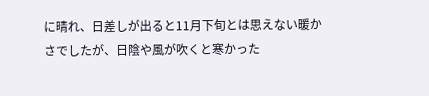に晴れ、日差しが出ると11月下旬とは思えない暖かさでしたが、日陰や風が吹くと寒かった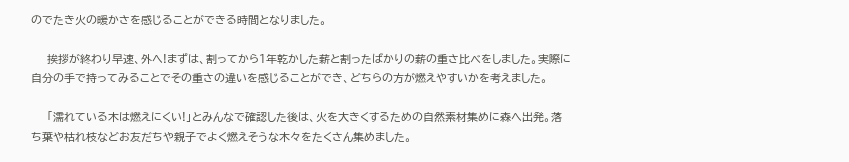のでたき火の暖かさを感じることができる時間となりました。

    挨拶が終わり早速、外へ!まずは、割ってから1年乾かした薪と割ったばかりの薪の重さ比べをしました。実際に自分の手で持ってみることでその重さの違いを感じることができ、どちらの方が燃えやすいかを考えました。

    「濡れている木は燃えにくい!」とみんなで確認した後は、火を大きくするための自然素材集めに森へ出発。落ち葉や枯れ枝などお友だちや親子でよく燃えそうな木々をたくさん集めました。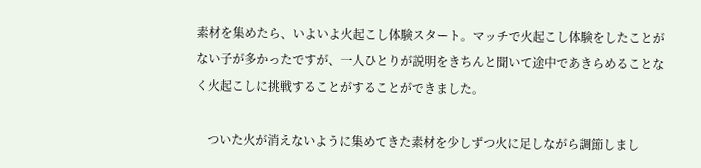素材を集めたら、いよいよ火起こし体験スタート。マッチで火起こし体験をしたことがない子が多かったですが、一人ひとりが説明をきちんと聞いて途中であきらめることなく火起こしに挑戦することがすることができました。

    ついた火が消えないように集めてきた素材を少しずつ火に足しながら調節しまし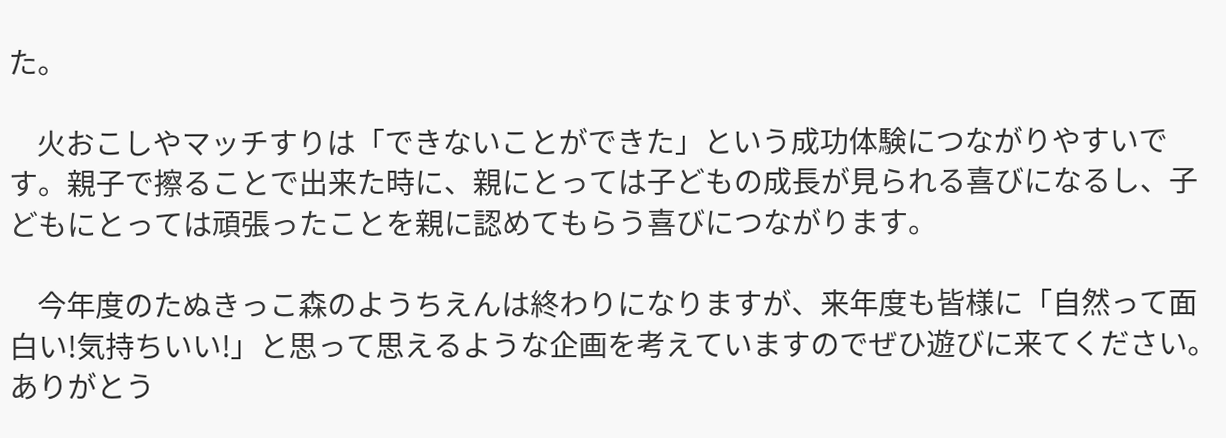た。

    火おこしやマッチすりは「できないことができた」という成功体験につながりやすいです。親子で擦ることで出来た時に、親にとっては子どもの成長が見られる喜びになるし、子どもにとっては頑張ったことを親に認めてもらう喜びにつながります。

    今年度のたぬきっこ森のようちえんは終わりになりますが、来年度も皆様に「自然って面白い!気持ちいい!」と思って思えるような企画を考えていますのでぜひ遊びに来てください。ありがとう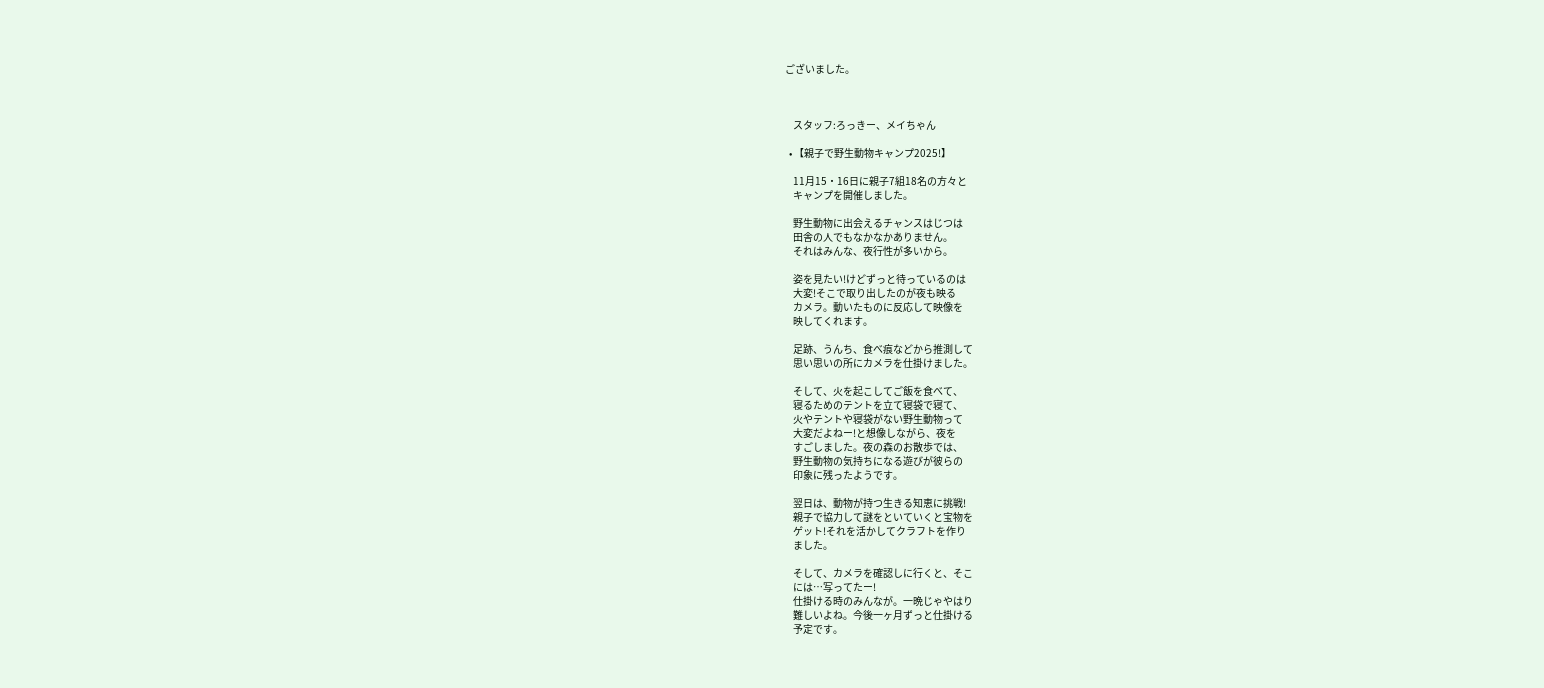ございました。



    スタッフ:ろっきー、メイちゃん

  • 【親子で野生動物キャンプ2025!】

    11月15・16日に親子7組18名の方々と
    キャンプを開催しました。

    野生動物に出会えるチャンスはじつは
    田舎の人でもなかなかありません。
    それはみんな、夜行性が多いから。

    姿を見たい!けどずっと待っているのは
    大変!そこで取り出したのが夜も映る
    カメラ。動いたものに反応して映像を
    映してくれます。

    足跡、うんち、食べ痕などから推測して
    思い思いの所にカメラを仕掛けました。

    そして、火を起こしてご飯を食べて、
    寝るためのテントを立て寝袋で寝て、
    火やテントや寝袋がない野生動物って
    大変だよねー!と想像しながら、夜を
    すごしました。夜の森のお散歩では、
    野生動物の気持ちになる遊びが彼らの
    印象に残ったようです。

    翌日は、動物が持つ生きる知恵に挑戦!
    親子で協力して謎をといていくと宝物を
    ゲット!それを活かしてクラフトを作り
    ました。

    そして、カメラを確認しに行くと、そこ
    には…写ってたー!
    仕掛ける時のみんなが。一晩じゃやはり
    難しいよね。今後一ヶ月ずっと仕掛ける
    予定です。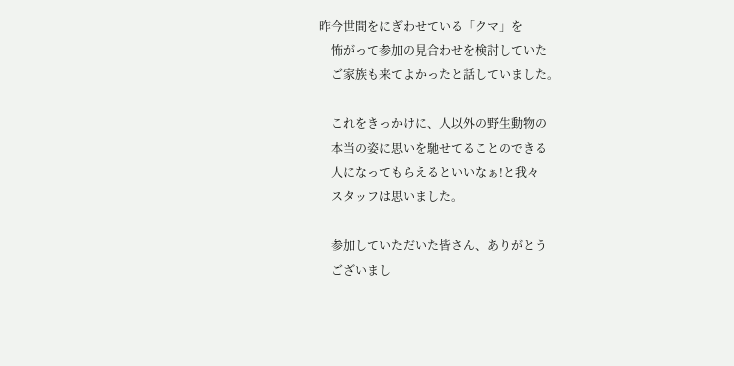昨今世間をにぎわせている「クマ」を
    怖がって参加の見合わせを検討していた
    ご家族も来てよかったと話していました。

    これをきっかけに、人以外の野生動物の
    本当の姿に思いを馳せてることのできる
    人になってもらえるといいなぁ!と我々
    スタッフは思いました。

    参加していただいた皆さん、ありがとう
    ございまし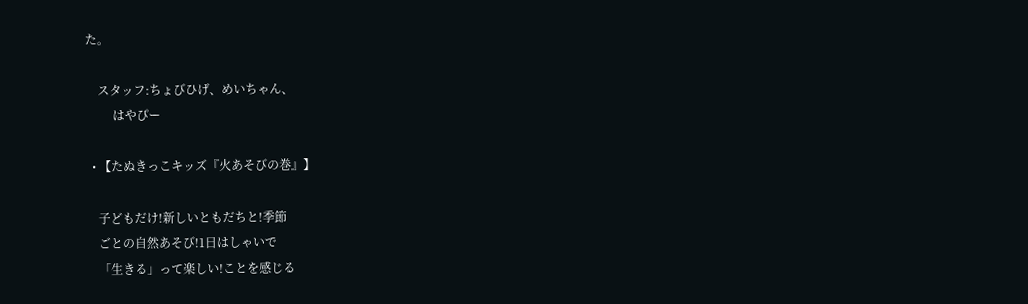た。

    スタッフ:ちょびひげ、めいちゃん、
         はやぴー

  • 【たぬきっこキッズ『火あそびの巻』】

    子どもだけ!新しいともだちと!季節
    ごとの自然あそび!1日はしゃいで
    「生きる」って楽しい!ことを感じる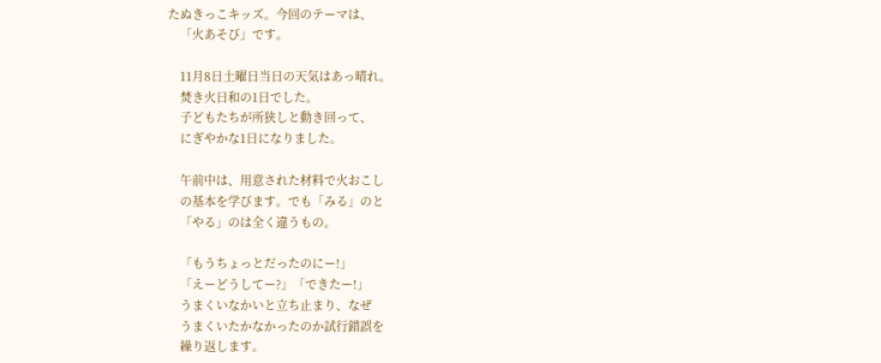たぬきっこキッズ。今回のテーマは、
    「火あそび」です。

    11月8日土曜日当日の天気はあっ晴れ。
    焚き火日和の1日でした。
    子どもたちが所狭しと動き回って、
    にぎやかな1日になりました。

    午前中は、用意された材料で火おこし
    の基本を学びます。でも「みる」のと
    「やる」のは全く違うもの。

    「もうちょっとだったのにー!」
    「えーどうしてー?」「できたー!」
    うまくいなかいと立ち止まり、なぜ
    うまくいたかなかったのか試行錯誤を
    繰り返します。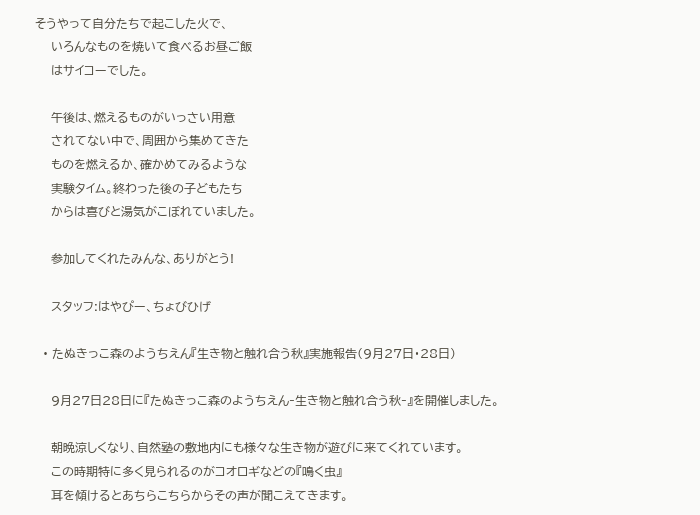そうやって自分たちで起こした火で、
    いろんなものを焼いて食べるお昼ご飯
    はサイコーでした。

    午後は、燃えるものがいっさい用意
    されてない中で、周囲から集めてきた
    ものを燃えるか、確かめてみるような
    実験タイム。終わった後の子どもたち
    からは喜びと湯気がこぼれていました。

    参加してくれたみんな、ありがとう!

    スタッフ:はやぴー、ちょびひげ

  • たぬきっこ森のようちえん『生き物と触れ合う秋』実施報告(9月27日・28日)

    9月27日28日に『たぬきっこ森のようちえん‐生き物と触れ合う秋‐』を開催しました。

    朝晩涼しくなり、自然塾の敷地内にも様々な生き物が遊びに来てくれています。
    この時期特に多く見られるのがコオロギなどの『鳴く虫』
    耳を傾けるとあちらこちらからその声が聞こえてきます。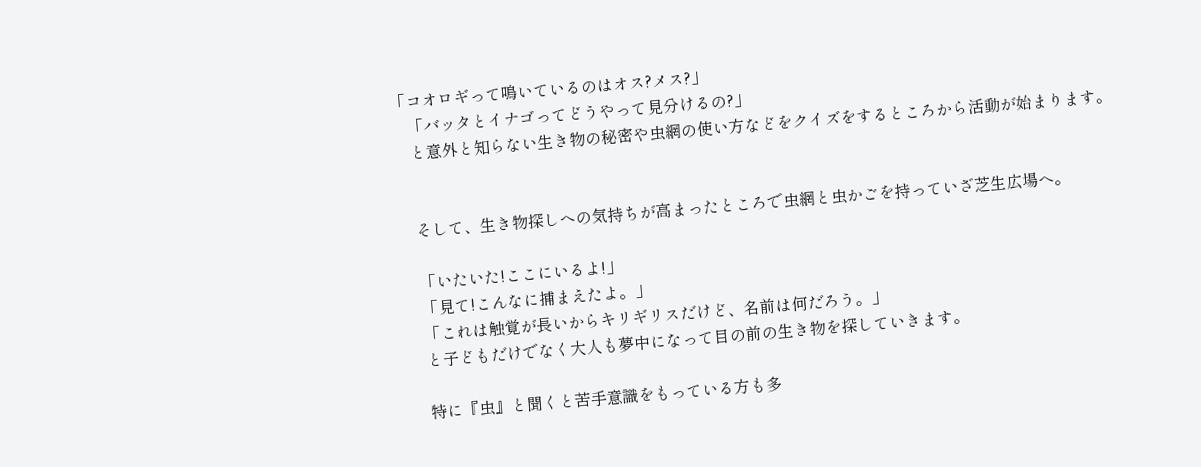「コオロギって鳴いているのはオス?メス?」
    「バッタとイナゴってどうやって見分けるの?」
    と意外と知らない生き物の秘密や虫網の使い方などをクイズをするところから活動が始まります。


    そして、生き物探しへの気持ちが高まったところで虫網と虫かごを持っていざ芝生広場へ。

    「いたいた!ここにいるよ!」
    「見て!こんなに捕まえたよ。」
    「これは触覚が長いからキリギリスだけど、名前は何だろう。」
    と子どもだけでなく大人も夢中になって目の前の生き物を探していきます。

    特に『虫』と聞くと苦手意識をもっている方も多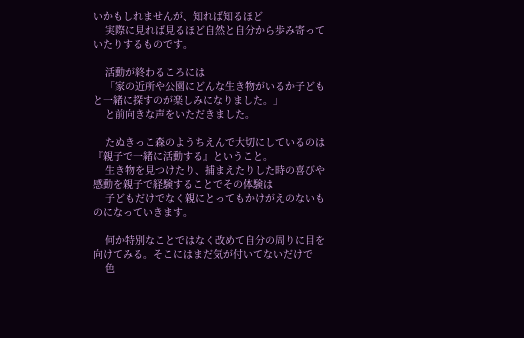いかもしれませんが、知れば知るほど
    実際に見れば見るほど自然と自分から歩み寄っていたりするものです。

    活動が終わるころには
    「家の近所や公園にどんな生き物がいるか子どもと一緒に探すのが楽しみになりました。」
    と前向きな声をいただきました。

    たぬきっこ森のようちえんで大切にしているのは『親子で一緒に活動する』ということ。
    生き物を見つけたり、捕まえたりした時の喜びや感動を親子で経験することでその体験は
    子どもだけでなく親にとってもかけがえのないものになっていきます。

    何か特別なことではなく改めて自分の周りに目を向けてみる。そこにはまだ気が付いてないだけで
    色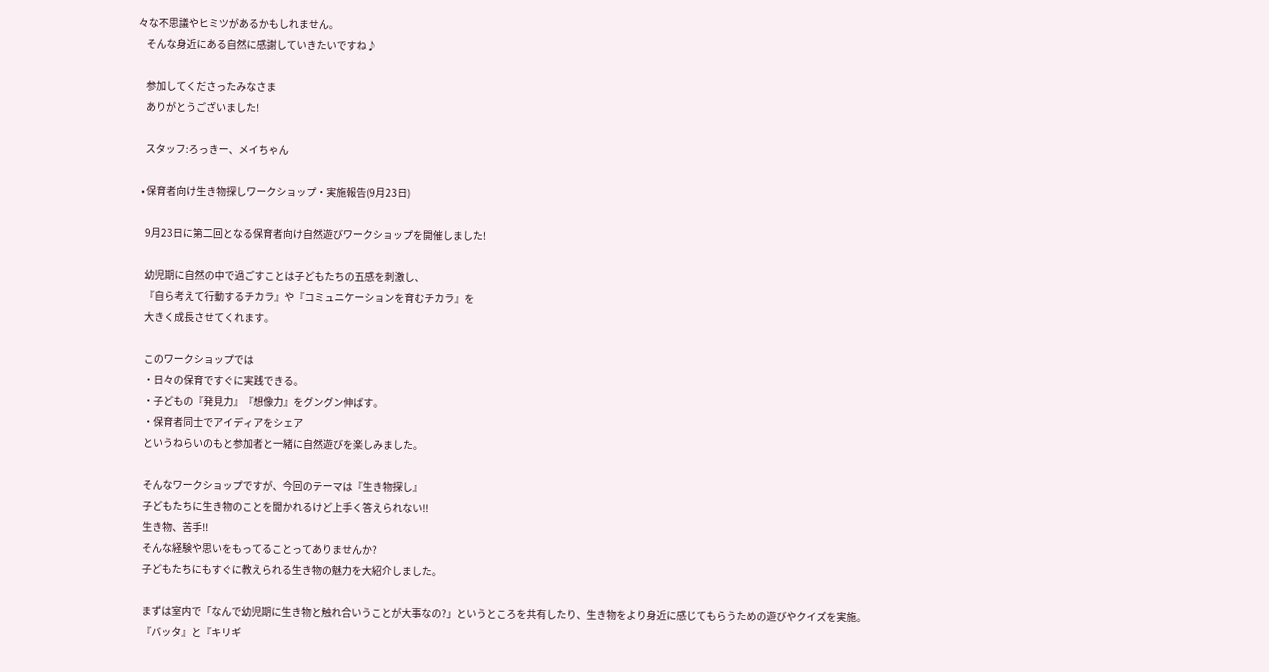々な不思議やヒミツがあるかもしれません。
    そんな身近にある自然に感謝していきたいですね♪

    参加してくださったみなさま
    ありがとうございました!

    スタッフ:ろっきー、メイちゃん

  • 保育者向け生き物探しワークショップ・実施報告(9月23日)

    9月23日に第二回となる保育者向け自然遊びワークショップを開催しました!

    幼児期に自然の中で過ごすことは子どもたちの五感を刺激し、
    『自ら考えて行動するチカラ』や『コミュニケーションを育むチカラ』を
    大きく成長させてくれます。

    このワークショップでは
    ・日々の保育ですぐに実践できる。
    ・子どもの『発見力』『想像力』をグングン伸ばす。
    ・保育者同士でアイディアをシェア
    というねらいのもと参加者と一緒に自然遊びを楽しみました。

    そんなワークショップですが、今回のテーマは『生き物探し』
    子どもたちに生き物のことを聞かれるけど上手く答えられない!!
    生き物、苦手!!
    そんな経験や思いをもってることってありませんか?
    子どもたちにもすぐに教えられる生き物の魅力を大紹介しました。

    まずは室内で「なんで幼児期に生き物と触れ合いうことが大事なの?」というところを共有したり、生き物をより身近に感じてもらうための遊びやクイズを実施。
    『バッタ』と『キリギ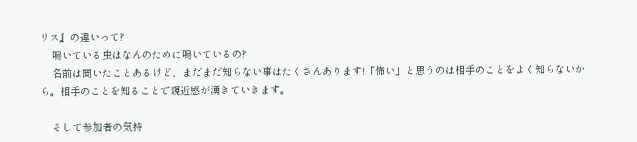リス』の違いって?
    鳴いている虫はなんのために鳴いているの?
    名前は聞いたことあるけど、まだまだ知らない事はたくさんあります!「怖い」と思うのは相手のことをよく知らないから。相手のことを知ることで親近感が湧きていきます。

    そして参加者の気持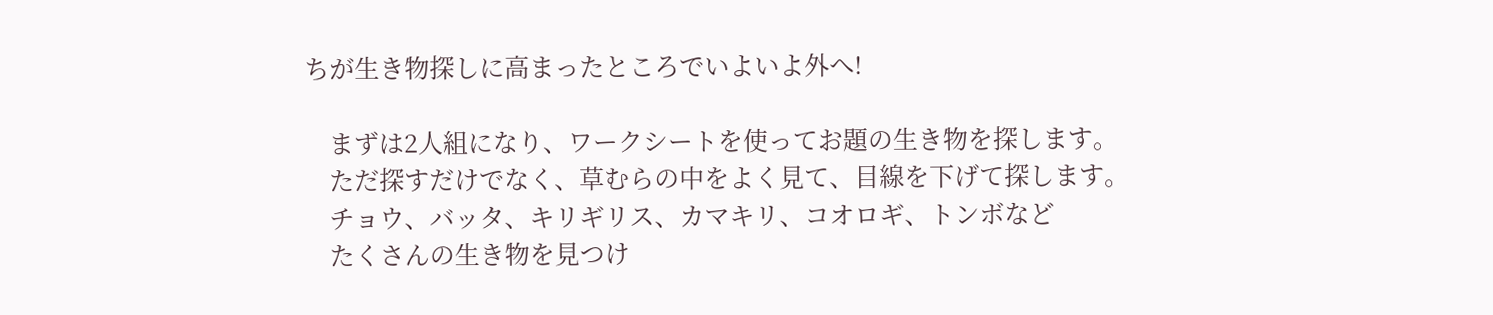ちが生き物探しに高まったところでいよいよ外へ!

    まずは2人組になり、ワークシートを使ってお題の生き物を探します。
    ただ探すだけでなく、草むらの中をよく見て、目線を下げて探します。
    チョウ、バッタ、キリギリス、カマキリ、コオロギ、トンボなど
    たくさんの生き物を見つけ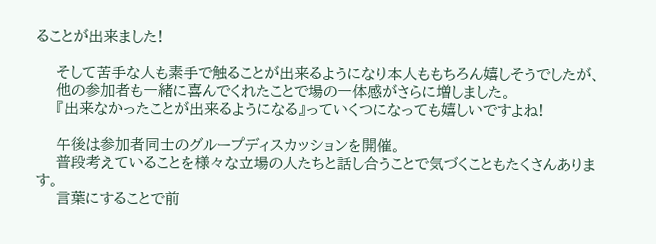ることが出来ました!

    そして苦手な人も素手で触ることが出来るようになり本人ももちろん嬉しそうでしたが、
    他の参加者も一緒に喜んでくれたことで場の一体感がさらに増しました。
    『出来なかったことが出来るようになる』っていくつになっても嬉しいですよね!

    午後は参加者同士のグループディスカッションを開催。
    普段考えていることを様々な立場の人たちと話し合うことで気づくこともたくさんあります。
    言葉にすることで前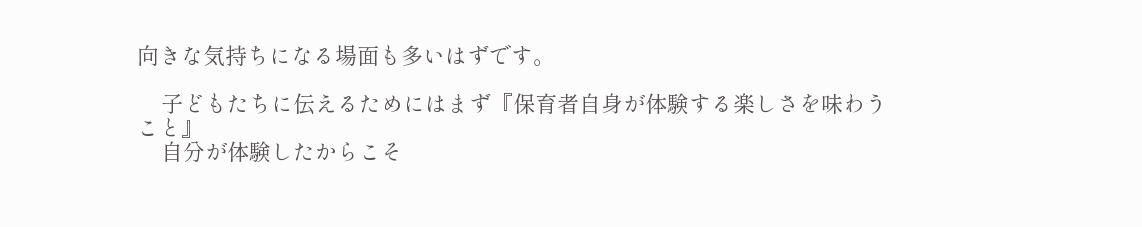向きな気持ちになる場面も多いはずです。

    子どもたちに伝えるためにはまず『保育者自身が体験する楽しさを味わうこと』
    自分が体験したからこそ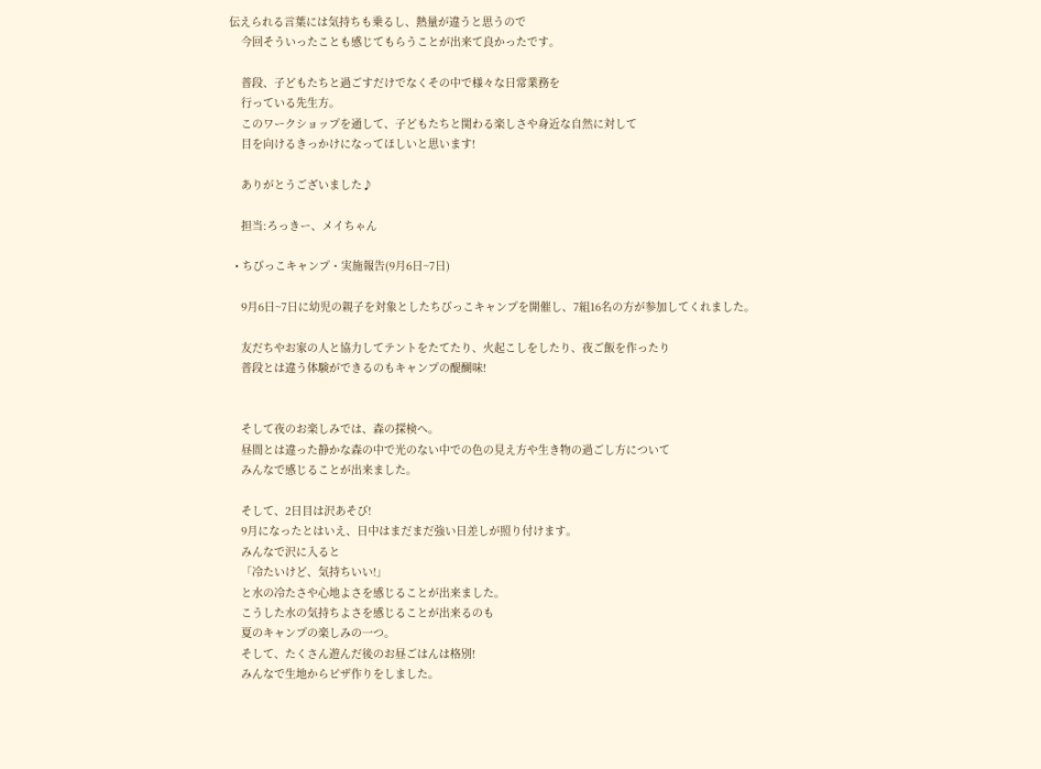伝えられる言葉には気持ちも乗るし、熱量が違うと思うので
    今回そういったことも感じてもらうことが出来て良かったです。

    普段、子どもたちと過ごすだけでなくその中で様々な日常業務を
    行っている先生方。
    このワークショップを通して、子どもたちと関わる楽しさや身近な自然に対して
    目を向けるきっかけになってほしいと思います!

    ありがとうございました♪

    担当:ろっきー、メイちゃん

  • ちびっこキャンプ・実施報告(9月6日~7日)

    9月6日~7日に幼児の親子を対象としたちびっこキャンプを開催し、7組16名の方が参加してくれました。

    友だちやお家の人と協力してテントをたてたり、火起こしをしたり、夜ご飯を作ったり
    普段とは違う体験ができるのもキャンプの醍醐味!


    そして夜のお楽しみでは、森の探検へ。
    昼間とは違った静かな森の中で光のない中での色の見え方や生き物の過ごし方について
    みんなで感じることが出来ました。

    そして、2日目は沢あそび!
    9月になったとはいえ、日中はまだまだ強い日差しが照り付けます。
    みんなで沢に入ると
    「冷たいけど、気持ちいい!」
    と水の冷たさや心地よさを感じることが出来ました。
    こうした水の気持ちよさを感じることが出来るのも
    夏のキャンプの楽しみの一つ。
    そして、たくさん遊んだ後のお昼ごはんは格別!
    みんなで生地からピザ作りをしました。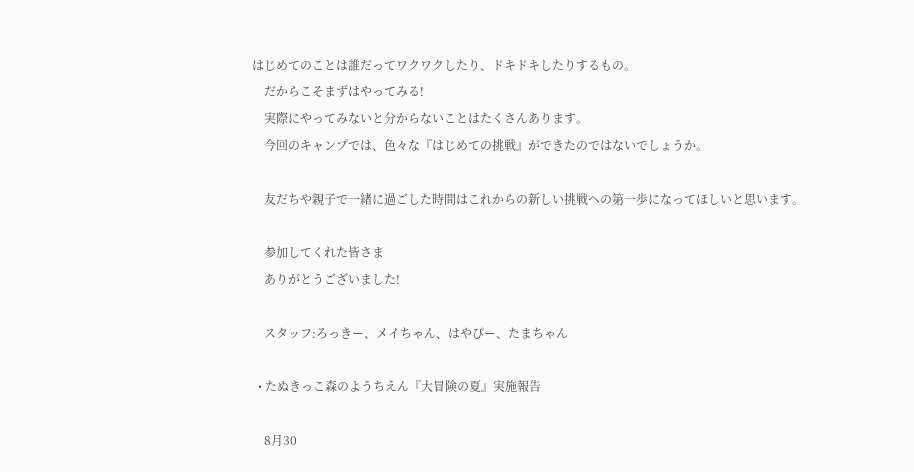はじめてのことは誰だってワクワクしたり、ドキドキしたりするもの。
    だからこそまずはやってみる!
    実際にやってみないと分からないことはたくさんあります。
    今回のキャンプでは、色々な『はじめての挑戦』ができたのではないでしょうか。

    友だちや親子で一緒に過ごした時間はこれからの新しい挑戦への第一歩になってほしいと思います。

    参加してくれた皆さま
    ありがとうございました!

    スタッフ:ろっきー、メイちゃん、はやぴー、たまちゃん

  • たぬきっこ森のようちえん『大冒険の夏』実施報告

    8月30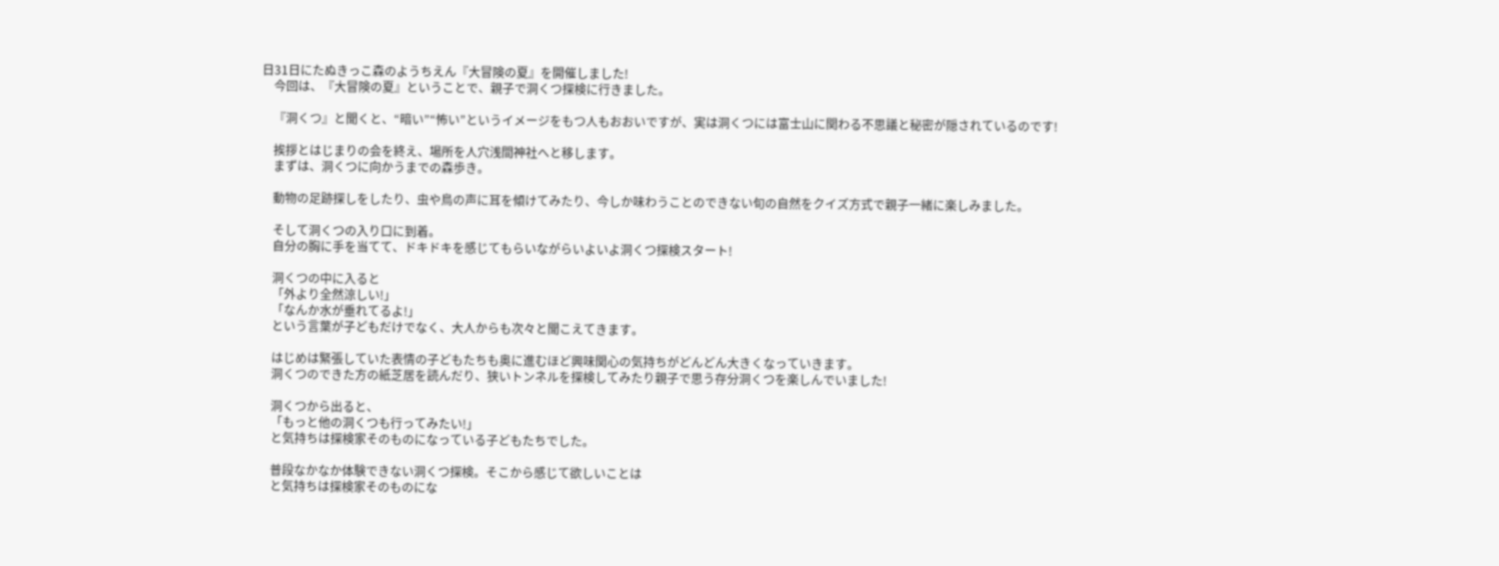日31日にたぬきっこ森のようちえん『大冒険の夏』を開催しました!
    今回は、『大冒険の夏』ということで、親子で洞くつ探検に行きました。

    『洞くつ』と聞くと、“暗い”“怖い”というイメージをもつ人もおおいですが、実は洞くつには富士山に関わる不思議と秘密が隠されているのです!

    挨拶とはじまりの会を終え、場所を人穴浅間神社へと移します。
    まずは、洞くつに向かうまでの森歩き。

    動物の足跡探しをしたり、虫や鳥の声に耳を傾けてみたり、今しか味わうことのできない旬の自然をクイズ方式で親子一緒に楽しみました。

    そして洞くつの入り口に到着。
    自分の胸に手を当てて、ドキドキを感じてもらいながらいよいよ洞くつ探検スタート!

    洞くつの中に入ると
    「外より全然涼しい!」
    「なんか水が垂れてるよ!」
    という言葉が子どもだけでなく、大人からも次々と聞こえてきます。

    はじめは緊張していた表情の子どもたちも奥に進むほど興味関心の気持ちがどんどん大きくなっていきます。
    洞くつのできた方の紙芝居を読んだり、狭いトンネルを探検してみたり親子で思う存分洞くつを楽しんでいました!

    洞くつから出ると、
    「もっと他の洞くつも行ってみたい!」
    と気持ちは探検家そのものになっている子どもたちでした。

    普段なかなか体験できない洞くつ探検。そこから感じて欲しいことは
    と気持ちは探検家そのものにな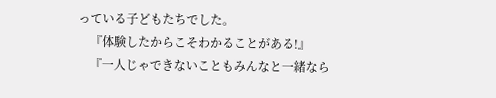っている子どもたちでした。
    『体験したからこそわかることがある!』
    『一人じゃできないこともみんなと一緒なら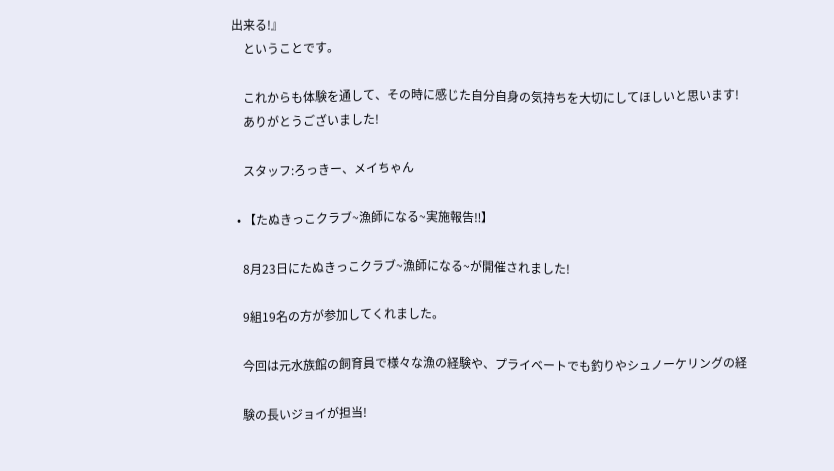出来る!』
    ということです。

    これからも体験を通して、その時に感じた自分自身の気持ちを大切にしてほしいと思います!
    ありがとうございました!

    スタッフ:ろっきー、メイちゃん

  • 【たぬきっこクラブ~漁師になる~実施報告‼】

    8月23日にたぬきっこクラブ~漁師になる~が開催されました!

    9組19名の方が参加してくれました。

    今回は元水族館の飼育員で様々な漁の経験や、プライベートでも釣りやシュノーケリングの経

    験の長いジョイが担当!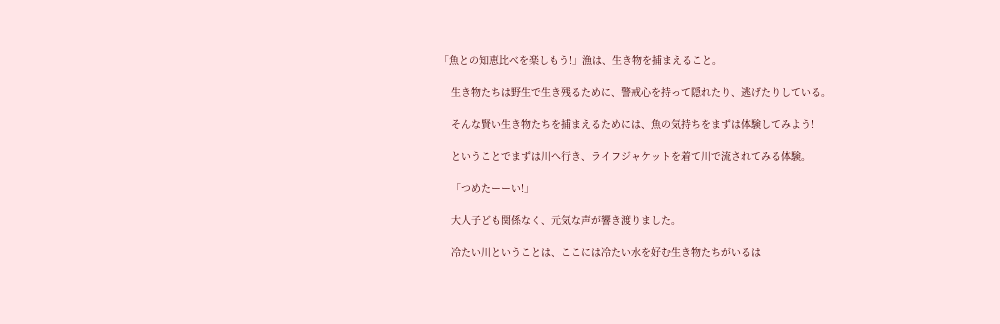「魚との知恵比べを楽しもう!」漁は、生き物を捕まえること。

    生き物たちは野生で生き残るために、警戒心を持って隠れたり、逃げたりしている。

    そんな賢い生き物たちを捕まえるためには、魚の気持ちをまずは体験してみよう!

    ということでまずは川へ行き、ライフジャケットを着て川で流されてみる体験。

    「つめたーーい!」

    大人子ども関係なく、元気な声が響き渡りました。

    冷たい川ということは、ここには冷たい水を好む生き物たちがいるは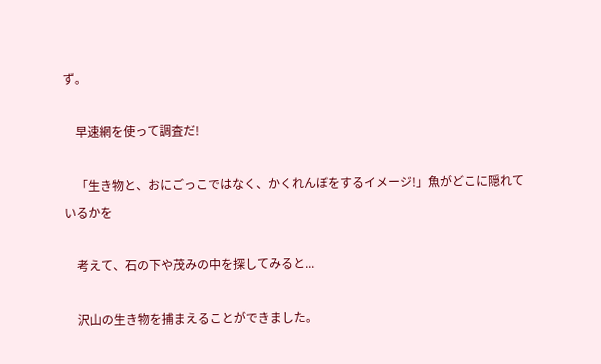ず。

    早速網を使って調査だ!

    「生き物と、おにごっこではなく、かくれんぼをするイメージ!」魚がどこに隠れているかを

    考えて、石の下や茂みの中を探してみると...

    沢山の生き物を捕まえることができました。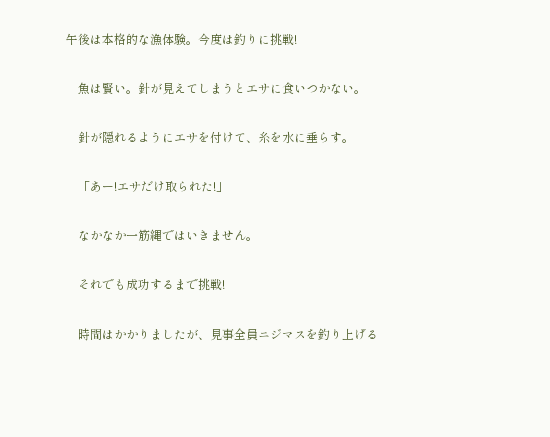午後は本格的な漁体験。今度は釣りに挑戦!

    魚は賢い。針が見えてしまうとエサに食いつかない。

    針が隠れるようにエサを付けて、糸を水に垂らす。

    「あー!エサだけ取られた!」

    なかなか一筋縄ではいきません。

    それでも成功するまで挑戦!

    時間はかかりましたが、見事全員ニジマスを釣り上げる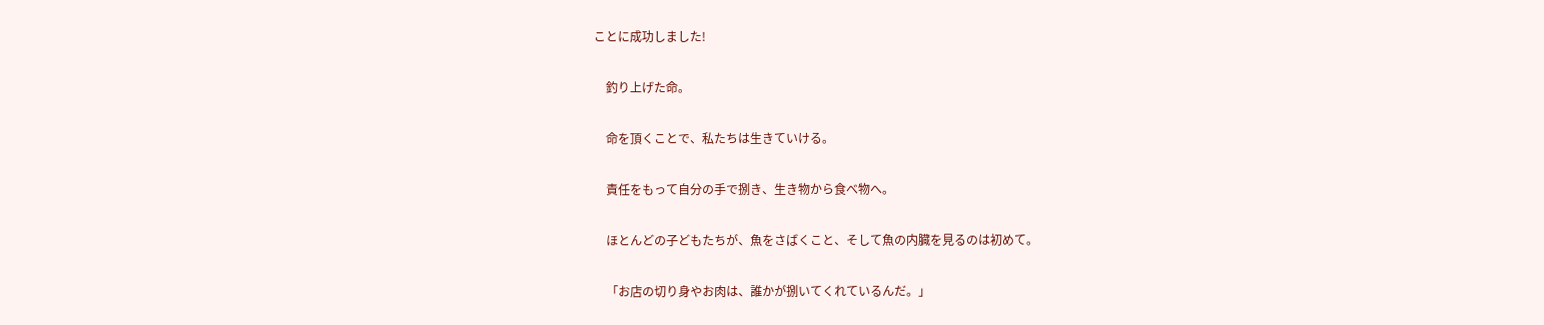ことに成功しました!

    釣り上げた命。

    命を頂くことで、私たちは生きていける。

    責任をもって自分の手で捌き、生き物から食べ物へ。

    ほとんどの子どもたちが、魚をさばくこと、そして魚の内臓を見るのは初めて。

    「お店の切り身やお肉は、誰かが捌いてくれているんだ。」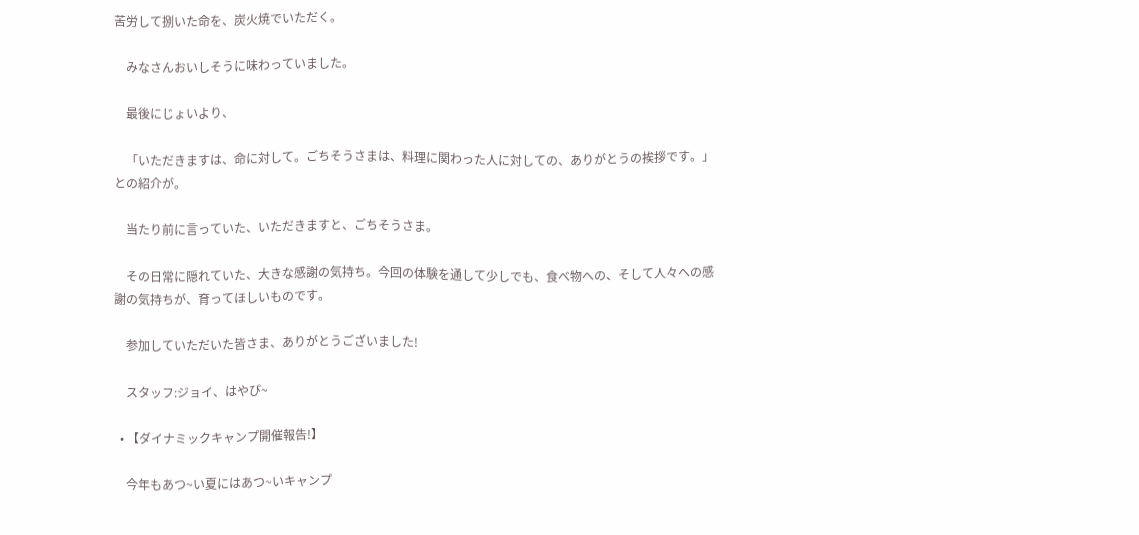苦労して捌いた命を、炭火焼でいただく。

    みなさんおいしそうに味わっていました。

    最後にじょいより、

    「いただきますは、命に対して。ごちそうさまは、料理に関わった人に対しての、ありがとうの挨拶です。」との紹介が。

    当たり前に言っていた、いただきますと、ごちそうさま。

    その日常に隠れていた、大きな感謝の気持ち。今回の体験を通して少しでも、食べ物への、そして人々への感謝の気持ちが、育ってほしいものです。

    参加していただいた皆さま、ありがとうございました!

    スタッフ:ジョイ、はやぴ~

  • 【ダイナミックキャンプ開催報告!】

    今年もあつ~い夏にはあつ~いキャンプ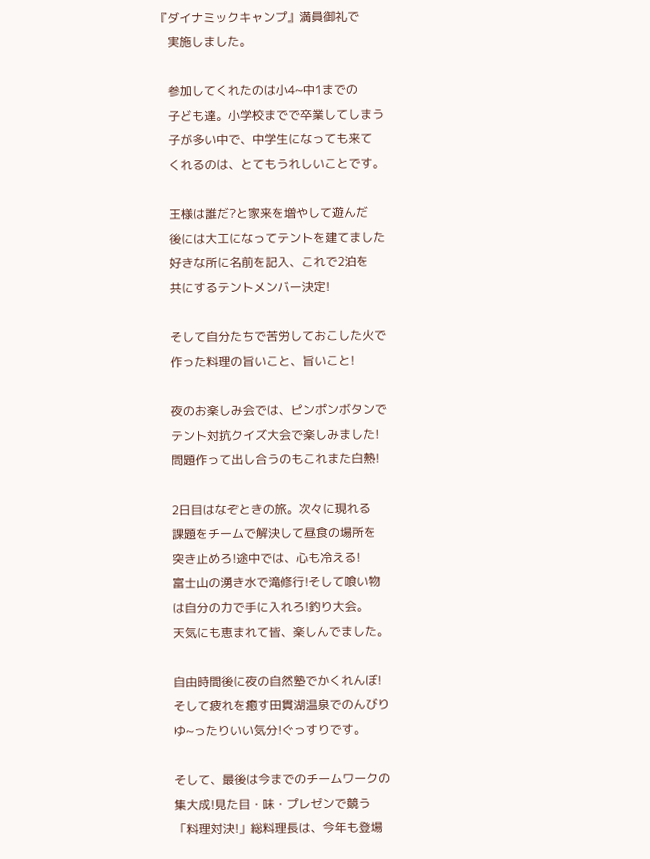『ダイナミックキャンプ』満員御礼で
    実施しました。

    参加してくれたのは小4~中1までの
    子ども達。小学校までで卒業してしまう
    子が多い中で、中学生になっても来て
    くれるのは、とてもうれしいことです。

    王様は誰だ?と家来を増やして遊んだ
    後には大工になってテントを建てました
    好きな所に名前を記入、これで2泊を
    共にするテントメンバー決定!

    そして自分たちで苦労しておこした火で
    作った料理の旨いこと、旨いこと!

    夜のお楽しみ会では、ピンポンボタンで
    テント対抗クイズ大会で楽しみました!
    問題作って出し合うのもこれまた白熱!

    2日目はなぞときの旅。次々に現れる
    課題をチームで解決して昼食の場所を
    突き止めろ!途中では、心も冷える!
    富士山の湧き水で滝修行!そして喰い物
    は自分の力で手に入れろ!釣り大会。
    天気にも恵まれて皆、楽しんでました。

    自由時間後に夜の自然塾でかくれんぼ!
    そして疲れを癒す田貫湖温泉でのんびり
    ゆ~ったりいい気分!ぐっすりです。

    そして、最後は今までのチームワークの
    集大成!見た目・味・プレゼンで競う
    「料理対決!」総料理長は、今年も登場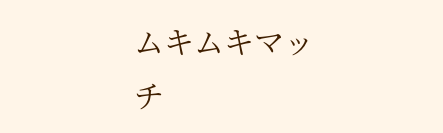ムキムキマッチ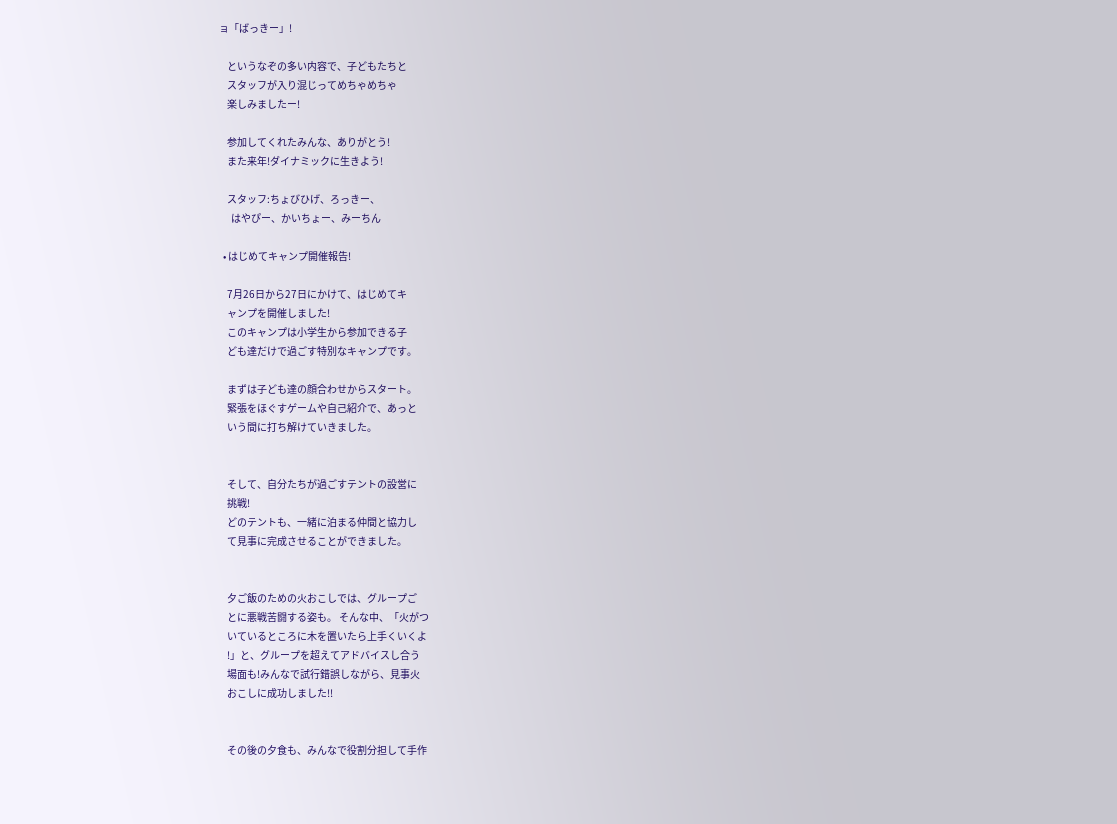ョ「ばっきー」!

    というなぞの多い内容で、子どもたちと
    スタッフが入り混じってめちゃめちゃ
    楽しみましたー!

    参加してくれたみんな、ありがとう!
    また来年!ダイナミックに生きよう!

    スタッフ:ちょびひげ、ろっきー、
      はやぴー、かいちょー、みーちん

  • はじめてキャンプ開催報告!

    7月26日から27日にかけて、はじめてキ
    ャンプを開催しました!
    このキャンプは小学生から参加できる子
    ども達だけで過ごす特別なキャンプです。

    まずは子ども達の顔合わせからスタート。
    緊張をほぐすゲームや自己紹介で、あっと
    いう間に打ち解けていきました。


    そして、自分たちが過ごすテントの設営に
    挑戦!
    どのテントも、一緒に泊まる仲間と協力し
    て見事に完成させることができました。


    夕ご飯のための火おこしでは、グループご
    とに悪戦苦闘する姿も。 そんな中、「火がつ
    いているところに木を置いたら上手くいくよ
    !」と、グループを超えてアドバイスし合う
    場面も!みんなで試行錯誤しながら、見事火
    おこしに成功しました!!


    その後の夕食も、みんなで役割分担して手作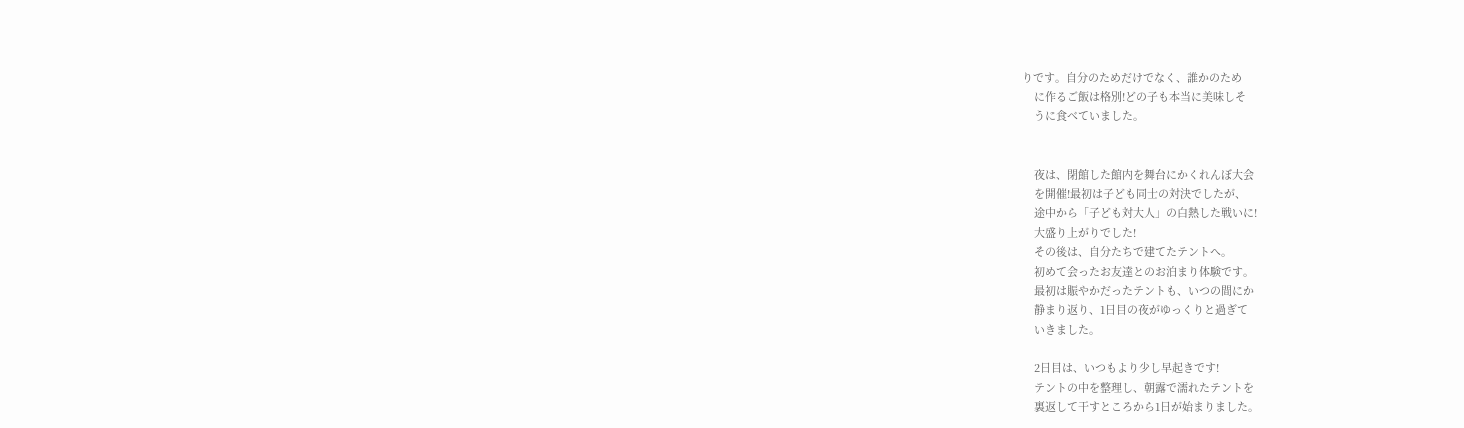りです。自分のためだけでなく、誰かのため
    に作るご飯は格別!どの子も本当に美味しそ
    うに食べていました。


    夜は、閉館した館内を舞台にかくれんぼ大会
    を開催!最初は子ども同士の対決でしたが、
    途中から「子ども対大人」の白熱した戦いに!
    大盛り上がりでした!
    その後は、自分たちで建てたテントへ。
    初めて会ったお友達とのお泊まり体験です。
    最初は賑やかだったテントも、いつの間にか
    静まり返り、1日目の夜がゆっくりと過ぎて
    いきました。

    2日目は、いつもより少し早起きです!
    テントの中を整理し、朝露で濡れたテントを
    裏返して干すところから1日が始まりました。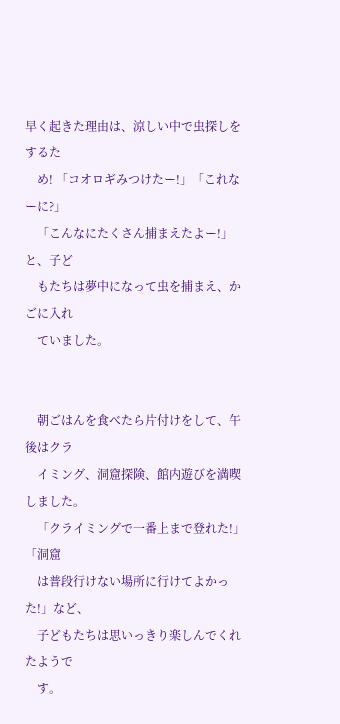早く起きた理由は、涼しい中で虫探しをするた
    め! 「コオロギみつけたー!」「これなーに?」
    「こんなにたくさん捕まえたよー!」と、子ど
    もたちは夢中になって虫を捕まえ、かごに入れ
    ていました。


    朝ごはんを食べたら片付けをして、午後はクラ
    イミング、洞窟探険、館内遊びを満喫しました。
    「クライミングで一番上まで登れた!」「洞窟
    は普段行けない場所に行けてよかった!」など、
    子どもたちは思いっきり楽しんでくれたようで
    す。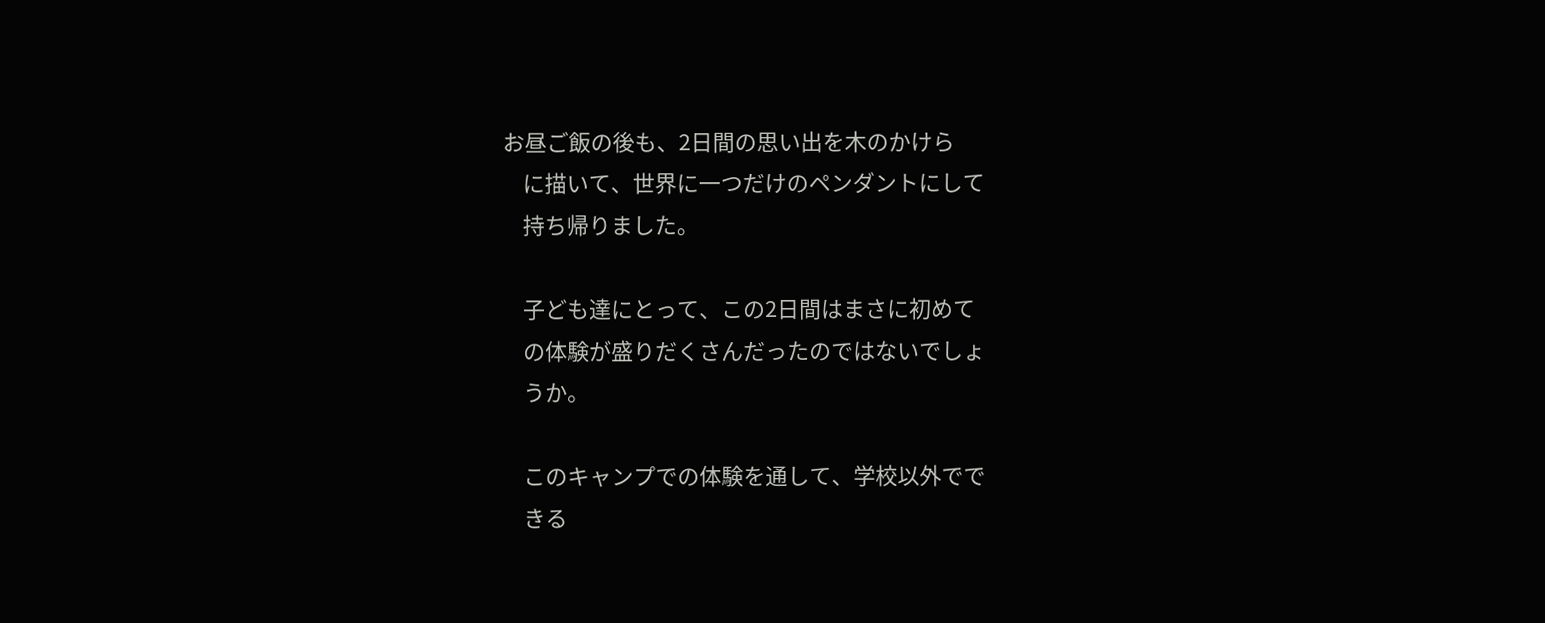お昼ご飯の後も、2日間の思い出を木のかけら
    に描いて、世界に一つだけのペンダントにして
    持ち帰りました。

    子ども達にとって、この2日間はまさに初めて
    の体験が盛りだくさんだったのではないでしょ
    うか。

    このキャンプでの体験を通して、学校以外でで
    きる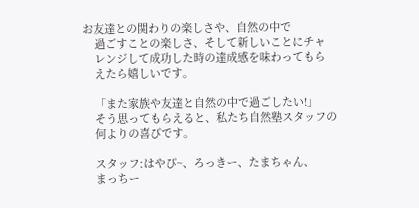お友達との関わりの楽しさや、自然の中で
    過ごすことの楽しさ、そして新しいことにチャ
    レンジして成功した時の達成感を味わってもら
    えたら嬉しいです。

    「また家族や友達と自然の中で過ごしたい!」
    そう思ってもらえると、私たち自然塾スタッフの
    何よりの喜びです。

    スタッフ:はやぴ~、ろっきー、たまちゃん、
    まっちー